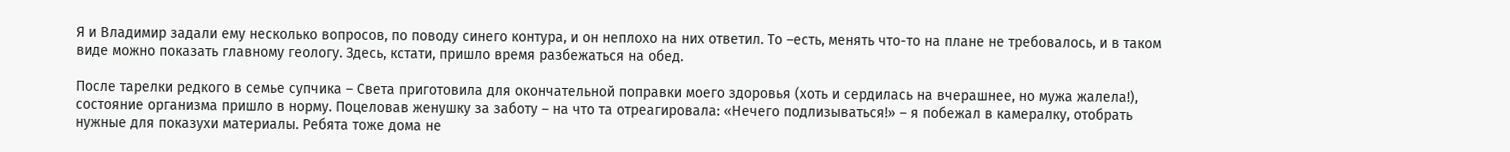Я и Владимир задали ему несколько вопросов, по поводу синего контура, и он неплохо на них ответил. То –есть, менять что-то на плане не требовалось, и в таком виде можно показать главному геологу. Здесь, кстати, пришло время разбежаться на обед.

После тарелки редкого в семье супчика – Света приготовила для окончательной поправки моего здоровья (хоть и сердилась на вчерашнее, но мужа жалела!), состояние организма пришло в норму. Поцеловав женушку за заботу – на что та отреагировала: «Нечего подлизываться!» – я побежал в камералку, отобрать нужные для показухи материалы. Ребята тоже дома не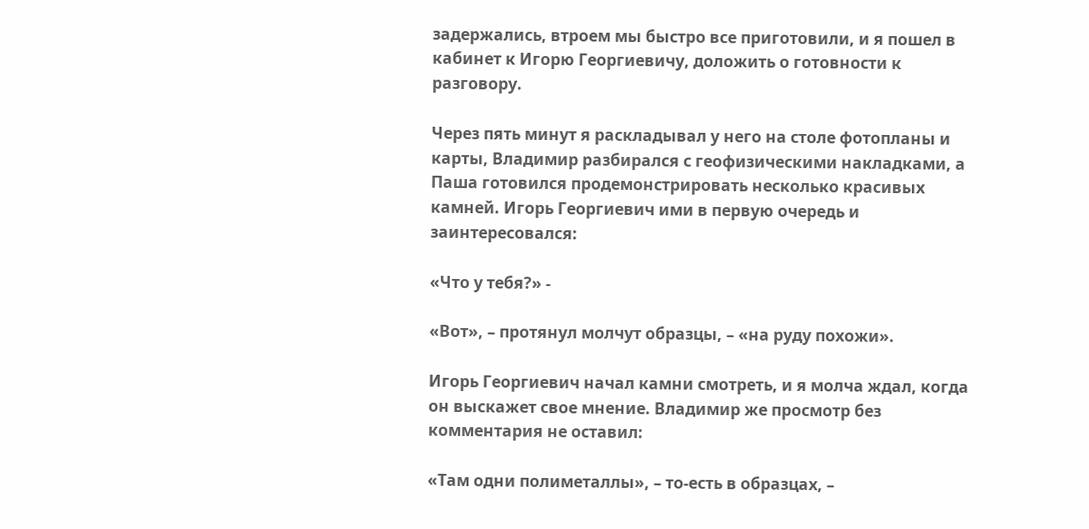задержались, втроем мы быстро все приготовили, и я пошел в кабинет к Игорю Георгиевичу, доложить о готовности к разговору.

Через пять минут я раскладывал у него на столе фотопланы и карты, Владимир разбирался с геофизическими накладками, а Паша готовился продемонстрировать несколько красивых камней. Игорь Георгиевич ими в первую очередь и заинтересовался:

«Что у тебя?» -

«Вот», – протянул молчут образцы, – «на руду похожи».

Игорь Георгиевич начал камни смотреть, и я молча ждал, когда он выскажет свое мнение. Владимир же просмотр без комментария не оставил:

«Там одни полиметаллы», – то-есть в образцах, –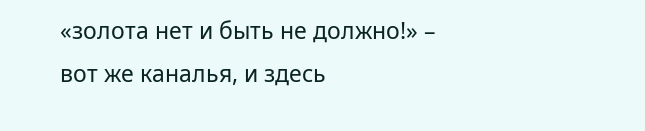«золота нет и быть не должно!» – вот же каналья, и здесь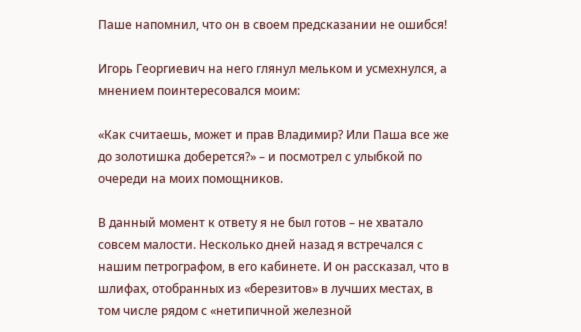Паше напомнил, что он в своем предсказании не ошибся!

Игорь Георгиевич на него глянул мельком и усмехнулся, а мнением поинтересовался моим:

«Как считаешь, может и прав Владимир? Или Паша все же до золотишка доберется?» – и посмотрел с улыбкой по очереди на моих помощников.

В данный момент к ответу я не был готов – не хватало совсем малости. Несколько дней назад я встречался с нашим петрографом, в его кабинете. И он рассказал, что в шлифах, отобранных из «березитов» в лучших местах, в том числе рядом с «нетипичной железной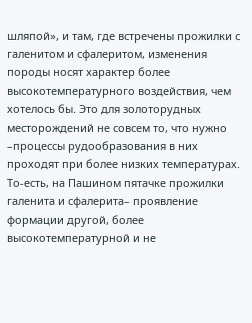шляпой», и там, где встречены прожилки с галенитом и сфалеритом, изменения породы носят характер более высокотемпературного воздействия, чем хотелось бы. Это для золоторудных месторождений не совсем то, что нужно –процессы рудообразования в них проходят при более низких температурах. То-есть, на Пашином пятачке прожилки галенита и сфалерита– проявление формации другой, более высокотемпературной и не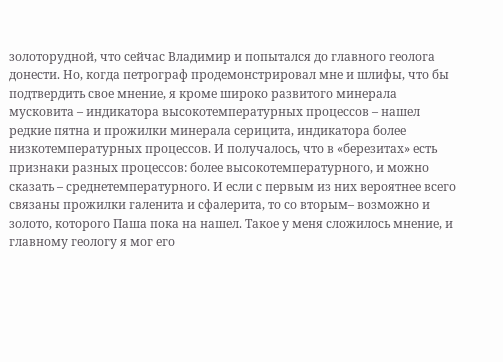золоторудной, что сейчас Владимир и попытался до главного геолога донести. Но, когда петрограф продемонстрировал мне и шлифы, что бы подтвердить свое мнение, я кроме широко развитого минерала мусковита – индикатора высокотемпературных процессов – нашел редкие пятна и прожилки минерала серицита, индикатора более низкотемпературных процессов. И получалось, что в «березитах» есть признаки разных процессов: более высокотемпературного, и можно сказать – среднетемпературного. И если с первым из них вероятнее всего связаны прожилки галенита и сфалерита, то со вторым– возможно и золото, которого Паша пока на нашел. Такое у меня сложилось мнение, и главному геологу я мог его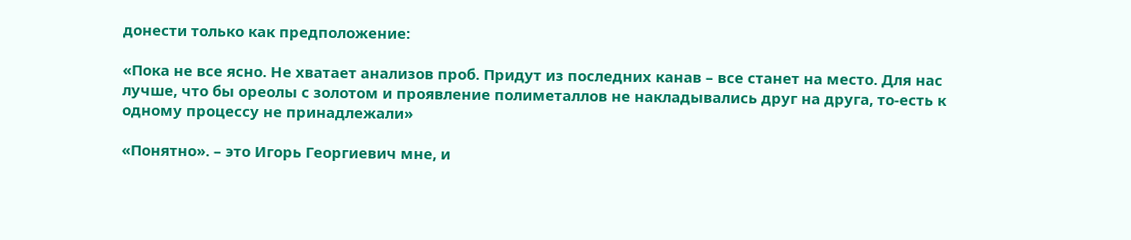донести только как предположение:

«Пока не все ясно. Не хватает анализов проб. Придут из последних канав – все станет на место. Для нас лучше, что бы ореолы с золотом и проявление полиметаллов не накладывались друг на друга, то-есть к одному процессу не принадлежали»

«Понятно». – это Игорь Георгиевич мне, и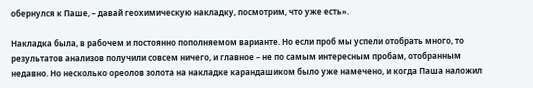обернулся к Паше, – давай геохимическую накладку, посмотрим, что уже есть».

Накладка была, в рабочем и постоянно пополняемом варианте. Но если проб мы успели отобрать много, то результатов анализов получили совсем ничего, и главное – не по самым интересным пробам, отобранным недавно. Но несколько ореолов золота на накладке карандашиком было уже намечено, и когда Паша наложил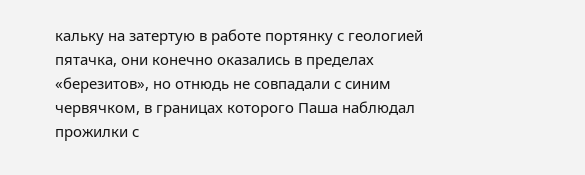кальку на затертую в работе портянку с геологией пятачка, они конечно оказались в пределах «березитов», но отнюдь не совпадали с синим червячком, в границах которого Паша наблюдал прожилки с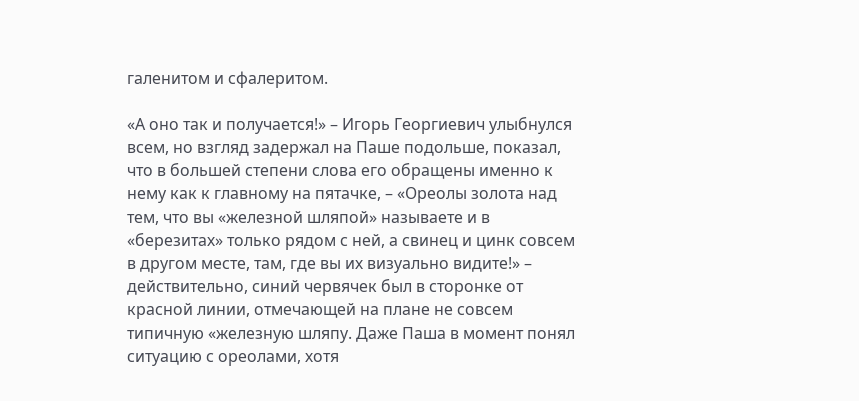галенитом и сфалеритом.

«А оно так и получается!» – Игорь Георгиевич улыбнулся всем, но взгляд задержал на Паше подольше, показал, что в большей степени слова его обращены именно к нему как к главному на пятачке, – «Ореолы золота над тем, что вы «железной шляпой» называете и в «березитах» только рядом с ней, а свинец и цинк совсем в другом месте, там, где вы их визуально видите!» – действительно, синий червячек был в сторонке от красной линии, отмечающей на плане не совсем типичную «железную шляпу. Даже Паша в момент понял ситуацию с ореолами, хотя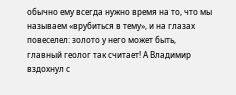обычно ему всегда нужно время на то, что мы называем «врубиться в тему», и на глазах повеселел: золото у него может быть, главный геолог так считает! А Владимир вздохнул с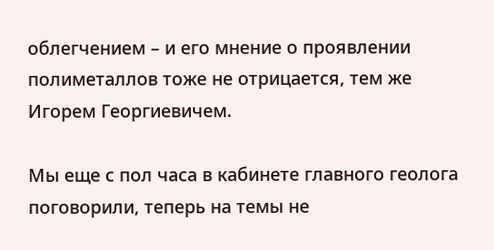облегчением – и его мнение о проявлении полиметаллов тоже не отрицается, тем же Игорем Георгиевичем.

Мы еще с пол часа в кабинете главного геолога поговорили, теперь на темы не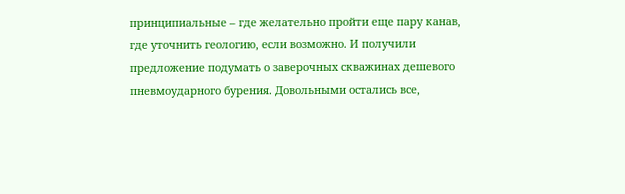принципиальные – где желательно пройти еще пару канав, где уточнить геологию, если возможно. И получили предложение подумать о заверочных скважинах дешевого пневмоударного бурения. Довольными остались все,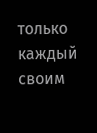только каждый своим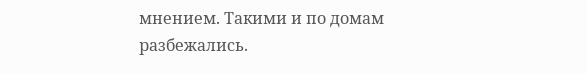мнением. Такими и по домам разбежались.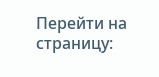Перейти на страницу: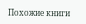Похожие книги